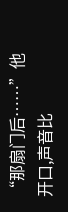“那扇门后……”他开口,声音比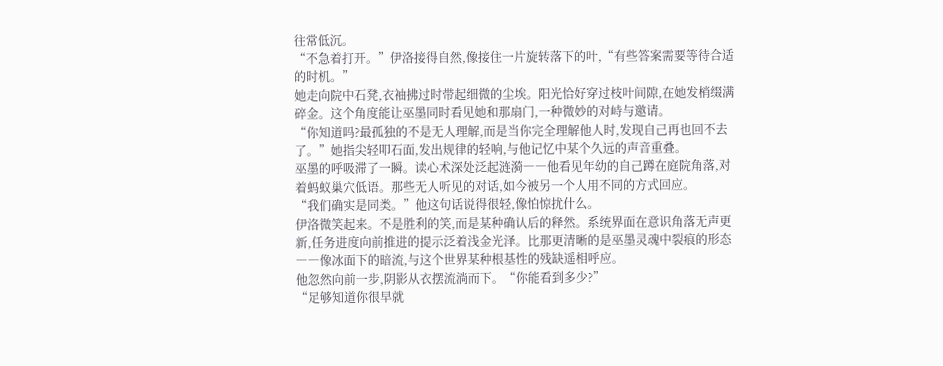往常低沉。
“不急着打开。”伊洛接得自然,像接住一片旋转落下的叶,“有些答案需要等待合适的时机。”
她走向院中石凳,衣袖拂过时带起细微的尘埃。阳光恰好穿过枝叶间隙,在她发梢缀满碎金。这个角度能让巫墨同时看见她和那扇门,一种微妙的对峙与邀请。
“你知道吗?最孤独的不是无人理解,而是当你完全理解他人时,发现自己再也回不去了。”她指尖轻叩石面,发出规律的轻响,与他记忆中某个久远的声音重叠。
巫墨的呼吸滞了一瞬。读心术深处泛起涟漪――他看见年幼的自己蹲在庭院角落,对着蚂蚁巢穴低语。那些无人听见的对话,如今被另一个人用不同的方式回应。
“我们确实是同类。”他这句话说得很轻,像怕惊扰什么。
伊洛微笑起来。不是胜利的笑,而是某种确认后的释然。系统界面在意识角落无声更新,任务进度向前推进的提示泛着浅金光泽。比那更清晰的是巫墨灵魂中裂痕的形态――像冰面下的暗流,与这个世界某种根基性的残缺遥相呼应。
他忽然向前一步,阴影从衣摆流淌而下。“你能看到多少?”
“足够知道你很早就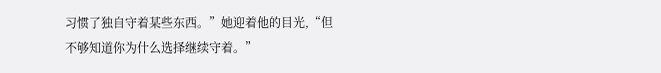习惯了独自守着某些东西。”她迎着他的目光,“但不够知道你为什么选择继续守着。”